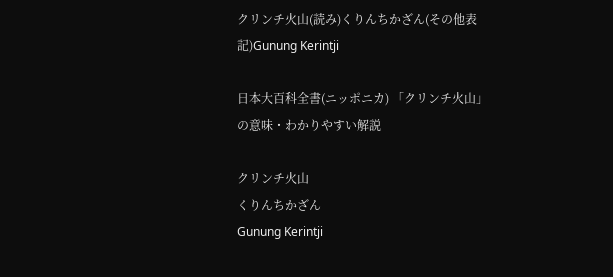クリンチ火山(読み)くりんちかざん(その他表記)Gunung Kerintji

日本大百科全書(ニッポニカ) 「クリンチ火山」の意味・わかりやすい解説

クリンチ火山
くりんちかざん
Gunung Kerintji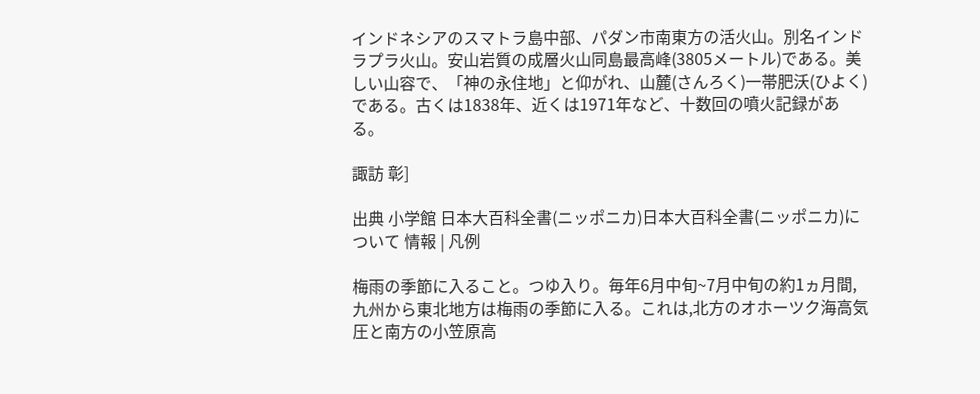インドネシアのスマトラ島中部、パダン市南東方の活火山。別名インドラプラ火山。安山岩質の成層火山同島最高峰(3805メートル)である。美しい山容で、「神の永住地」と仰がれ、山麓(さんろく)一帯肥沃(ひよく)である。古くは1838年、近くは1971年など、十数回の噴火記録がある。

諏訪 彰]

出典 小学館 日本大百科全書(ニッポニカ)日本大百科全書(ニッポニカ)について 情報 | 凡例

梅雨の季節に入ること。つゆ入り。毎年6月中旬~7月中旬の約1ヵ月間,九州から東北地方は梅雨の季節に入る。これは,北方のオホーツク海高気圧と南方の小笠原高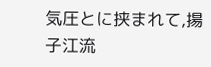気圧とに挟まれて,揚子江流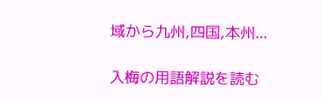域から九州,四国,本州...

入梅の用語解説を読む